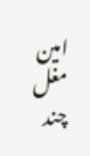امین مغل
چند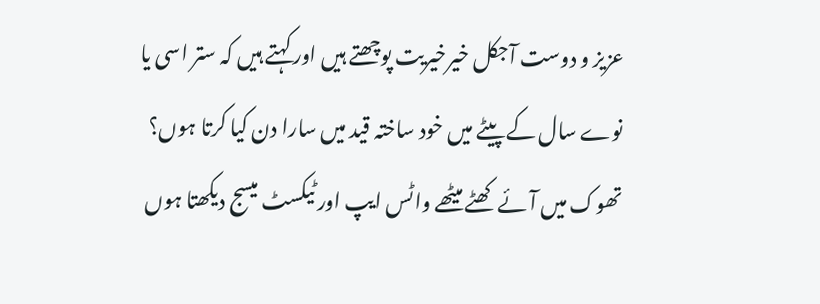عزیز و دوست آجکل خیرخیریت پوچھتے ہیں اور کہتے ہیں کہ ستر اسی یا نوے سال کے پیٹے میں خود ساختہ قید میں سارا دن کیا کرتا ہوں؟
تھوک میں آئے کھٹے میٹھے واٹس ایپ اور ٹیکسٹ میسج دیکھتا ہوں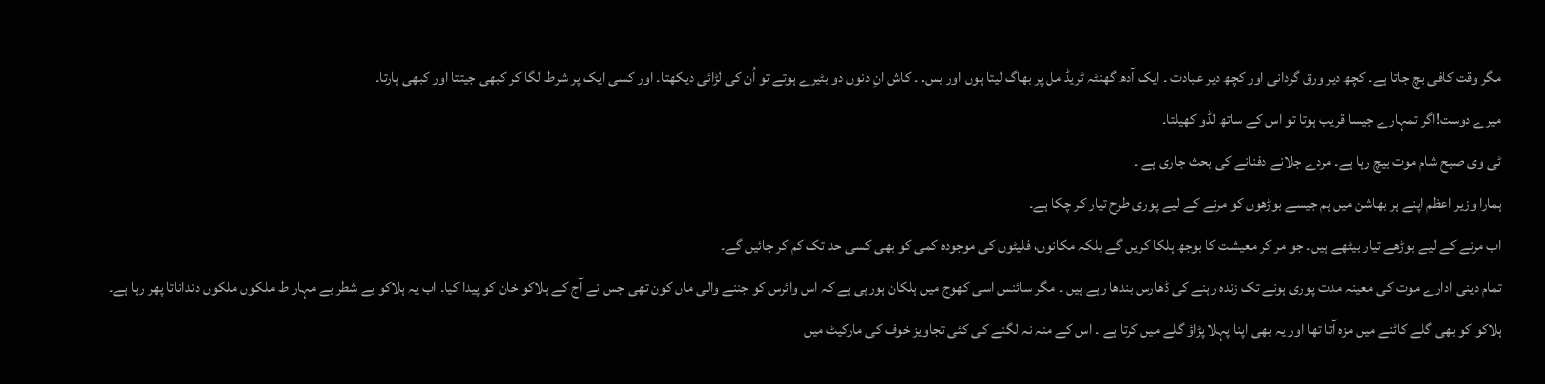مگر وقت کافی بچ جاتا ہے۔ کچھ دیر ورق گردانی اور کچھ دیر عبادت ۔ ایک آدھ گھنٹہ ٹریڈ مل پر بھاگ لیتا ہوں اور بس. ۔ کاش انِ دنوں دو بٹیرے ہوتے تو اُن کی لڑائی دیکھتا۔ اور کسی ایک پر شرط لگا کر کبھی جیتتا اور کبھی ہارتا۔
میرے دوست!اگر تمہارے جیسا قریب ہوتا تو اس کے ساتھ لڈو کھیلتا۔
ٹی وی صبح شام موت بیچ رہا ہے۔ مردے جلانے دفنانے کی بحث جاری ہے ۔
ہمارا وزیر اعظم اپنے ہر بھاشن میں ہم جیسے بوڑھوں کو مرنے کے لیے پوری طرح تیار کر چکا ہے۔
اب مرنے کے لیے بوڑھے تیار بیٹھے ہیں۔ جو مر کر معیشت کا بوجھ ہلکا کریں گے بلکہ مکانوں، فلیٹوں کی موجودہ کمی کو بھی کسی حد تک کم کر جائیں گے۔
تمام دینی ادارے موت کی معینہ مدت پوری ہونے تک زندہ رہنے کی ڈھارس بندھا رہے ہیں ۔ مگر سائنس اسی کھوج میں ہلکان ہورہی ہے کہ اس وائرس کو جننے والی ماں کون تھی جس نے آج کے ہلاکو خان کو پیدا کیا۔ اب یہ ہلاکو بے شطر بے مہار ط ملکوں ملکوں دنداناتا پھر رہا ہے۔
ہلاکو کو بھی گلے کاٹنے میں مزہ آتا تھا اور یہ بھی اپنا پہلا پڑاؤ گلے میں کرتا ہے ۔ اس کے منہ نہ لگنے کی کئی تجاویز خوف کی مارکیٹ میں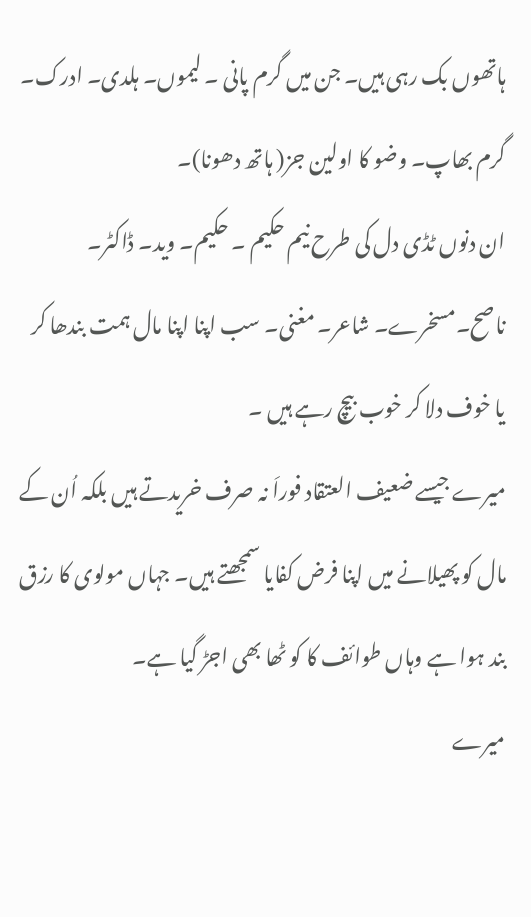ہاتھوں بک رہی ہیں۔ جن میں گرم پانی ۔ لیموں۔ ہلدی۔ ادرک۔ گرم بھاپ۔ وضو کا اولین جز( ہاتھ دھونا)۔
ان دنوں ٹڈی دل کی طرح نیم حکیم ۔ حکیم۔ وید۔ ڈاکٹر۔ ناصح۔مسخرے۔ شاعر۔ مغنی۔ سب اپنا اپنا مال ہمت بندھا کر یا خوف دلا کر خوب بیچ رہے ہیں ۔
میرے جیسے ضعیف العتقاد فوراَ نہ صرف خریدتے ہیں بلکہ اُن کے مال کو پھیلانے میں اپنا فرض کفایا سمجھتے ہیں۔ جہاں مولوی کا رزق بند ہوا ہے وہاں طوائف کا کو ٹھا بھی اجڑ گیا ہے۔
میرے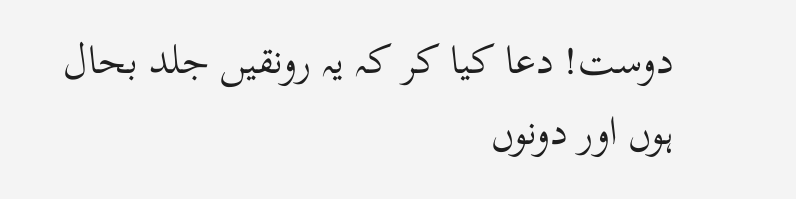دوست! دعا کیا کر کہ یہ رونقیں جلد بحال ہوں اور دونوں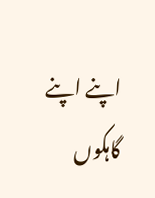اپنے اپنے گاہکوں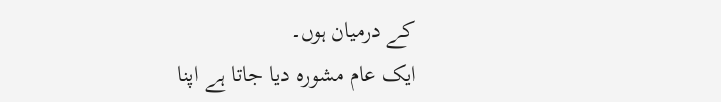کے درمیان ہوں۔
ایک عام مشورہ دیا جاتا ہے اپنا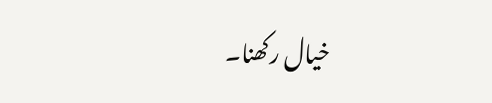خیال رکھنا۔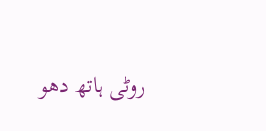روٹی ہاتھ دھو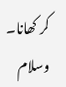کر کھانا۔ وسلام